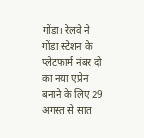गोंडा। रेलवे ने गोंडा स्टेशन के प्लेटफार्म नंबर दो का नया एप्रेन बनाने के लिए 29 अगस्त से सात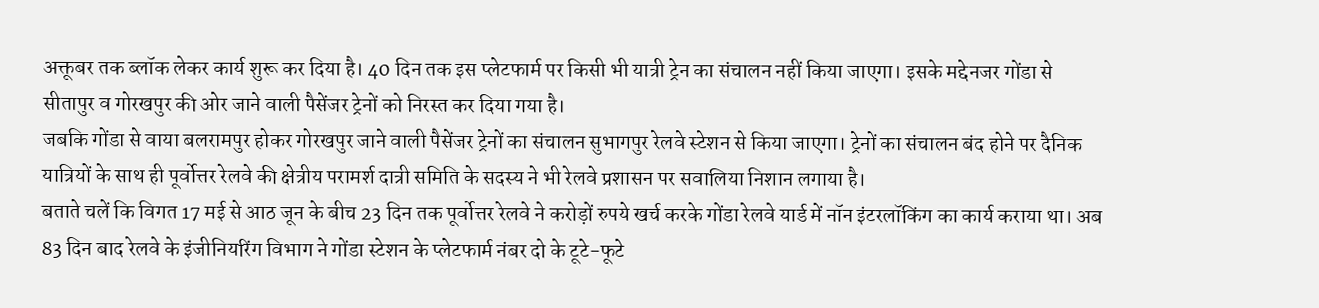अक्तूबर तक ब्लॉक लेकर कार्य शुरू कर दिया है। 40 दिन तक इस प्लेटफार्म पर किसी भी यात्री ट्रेन का संचालन नहीं किया जाएगा। इसके मद्देनजर गोंडा से सीतापुर व गोरखपुर की ओर जाने वाली पैसेंजर ट्रेनों को निरस्त कर दिया गया है।
जबकि गोंडा से वाया बलरामपुर होकर गोरखपुर जाने वाली पैसेंजर ट्रेनों का संचालन सुभागपुर रेलवे स्टेशन से किया जाएगा। ट्रेनों का संचालन बंद होने पर दैनिक यात्रियों के साथ ही पूर्वोत्तर रेलवे की क्षेत्रीय परामर्श दात्री समिति के सदस्य ने भी रेलवे प्रशासन पर सवालिया निशान लगाया है।
बताते चलें कि विगत 17 मई से आठ जून के बीच 23 दिन तक पूर्वोत्तर रेलवे ने करोड़ों रुपये खर्च करके गोंडा रेलवे यार्ड में नॉन इंटरलॉकिंग का कार्य कराया था। अब 83 दिन बाद रेलवे के इंजीनियरिंग विभाग ने गोंडा स्टेशन के प्लेटफार्म नंबर दो के टूटे-फूटे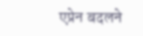एप्रेन बदलने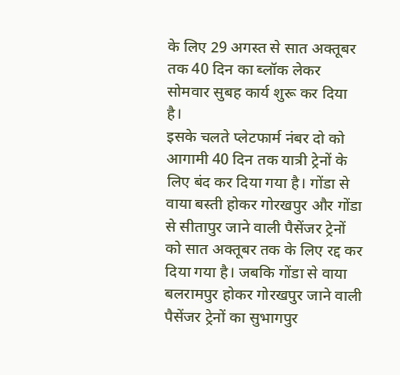के लिए 29 अगस्त से सात अक्तूबर तक 40 दिन का ब्लॉक लेकर सोमवार सुबह कार्य शुरू कर दिया है।
इसके चलते प्लेटफार्म नंबर दो को आगामी 40 दिन तक यात्री ट्रेनों के लिए बंद कर दिया गया है। गोंडा से वाया बस्ती होकर गोरखपुर और गोंडा से सीतापुर जाने वाली पैसेंजर ट्रेनों को सात अक्तूबर तक के लिए रद्द कर दिया गया है। जबकि गोंडा से वाया बलरामपुर होकर गोरखपुर जाने वाली पैसेंजर ट्रेनों का सुभागपुर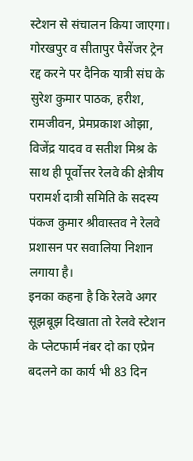स्टेशन से संचालन किया जाएगा।
गोरखपुर व सीतापुर पैसेंजर ट्रेन रद्द करने पर दैनिक यात्री संघ के सुरेश कुमार पाठक, हरीश, रामजीवन, प्रेमप्रकाश ओझा, विजेंद्र यादव व सतीश मिश्र के साथ ही पूर्वोत्तर रेलवे की क्षेत्रीय परामर्श दात्री समिति के सदस्य पंकज कुमार श्रीवास्तव ने रेलवे प्रशासन पर सवालिया निशान लगाया है।
इनका कहना है कि रेलवे अगर सूझबूझ दिखाता तो रेलवे स्टेशन के प्लेटफार्म नंबर दो का एप्रेन बदलने का कार्य भी 83 दिन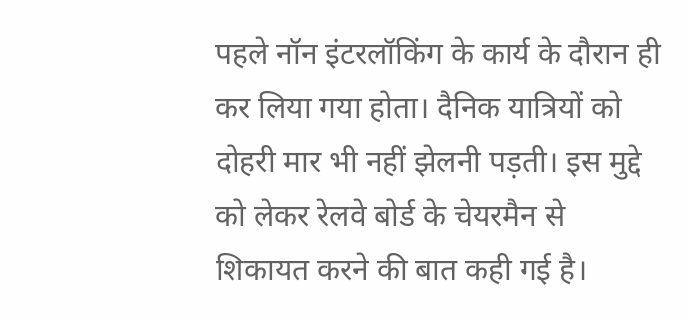पहले नॉन इंटरलॉकिंग के कार्य के दौरान ही कर लिया गया होता। दैनिक यात्रियों को दोहरी मार भी नहीं झेलनी पड़ती। इस मुद्दे को लेकर रेलवे बोर्ड के चेयरमैन से शिकायत करने की बात कही गई है।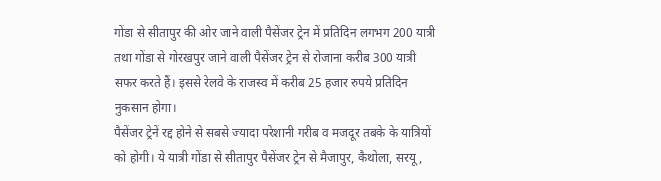गोंडा से सीतापुर की ओर जाने वाली पैसेंजर ट्रेन में प्रतिदिन लगभग 200 यात्री तथा गोंडा से गोरखपुर जाने वाली पैसेंजर ट्रेन से रोजाना करीब 300 यात्री सफर करते हैं। इससे रेलवे के राजस्व में करीब 25 हजार रुपये प्रतिदिन नुकसान होगा।
पैसेंजर ट्रेनें रद्द होने से सबसे ज्यादा परेशानी गरीब व मजदूर तबके के यात्रियों को होगी। ये यात्री गोंडा से सीतापुर पैसेंजर ट्रेन से मैजापुर, कैथोला, सरयू,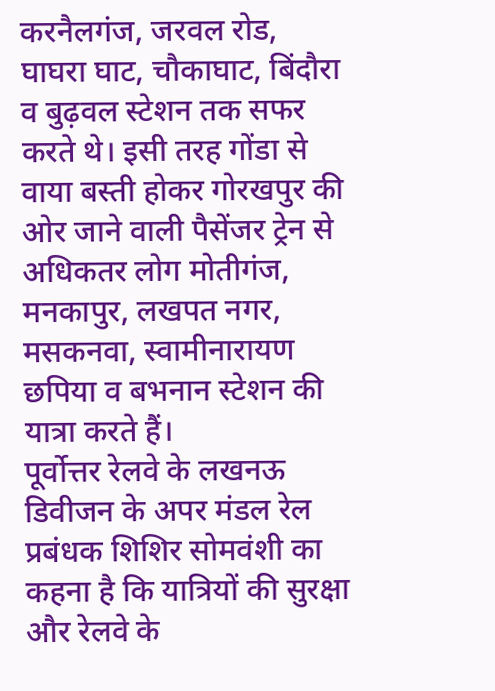करनैलगंज, जरवल रोड, घाघरा घाट, चौकाघाट, बिंदौरा व बुढ़वल स्टेशन तक सफर करते थे। इसी तरह गोंडा से वाया बस्ती होकर गोरखपुर की ओर जाने वाली पैसेंजर ट्रेन से अधिकतर लोग मोतीगंज, मनकापुर, लखपत नगर, मसकनवा, स्वामीनारायण छपिया व बभनान स्टेशन की यात्रा करते हैं।
पूर्वोत्तर रेलवे के लखनऊ डिवीजन के अपर मंडल रेल प्रबंधक शिशिर सोमवंशी का कहना है कि यात्रियों की सुरक्षा और रेलवे के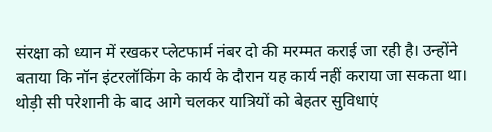संरक्षा को ध्यान में रखकर प्लेटफार्म नंबर दो की मरम्मत कराई जा रही है। उन्होंने बताया कि नॉन इंटरलॉकिंग के कार्य के दौरान यह कार्य नहीं कराया जा सकता था। थोड़ी सी परेशानी के बाद आगे चलकर यात्रियों को बेहतर सुविधाएं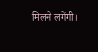मिलने लगेंगी।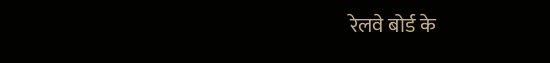रेलवे बोर्ड के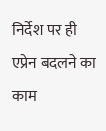निर्देश पर ही एप्रेन बदलने का काम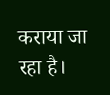कराया जा रहा है।